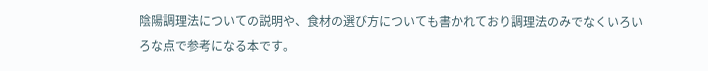陰陽調理法についての説明や、食材の選び方についても書かれており調理法のみでなくいろいろな点で参考になる本です。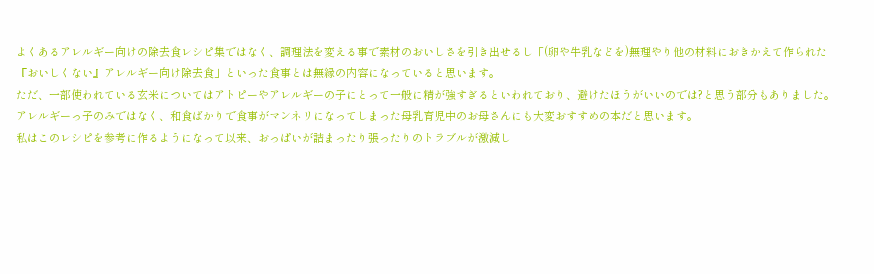よくあるアレルギー向けの除去食レシピ集ではなく、調理法を変える事で素材のおいしさを引き出せるし「(卵や牛乳などを)無理やり他の材料におきかえて作られた『おいしくない』アレルギー向け除去食」といった食事とは無縁の内容になっていると思います。
ただ、一部使われている玄米についてはアトピーやアレルギーの子にとって一般に精が強すぎるといわれており、避けたほうがいいのでは?と思う部分もありました。
アレルギーっ子のみではなく、和食ばかりで食事がマンネリになってしまった母乳育児中のお母さんにも大変おすすめの本だと思います。
私はこのレシピを参考に作るようになって以来、おっぱいが詰まったり張ったりのトラブルが激減し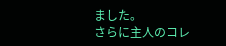ました。
さらに主人のコレ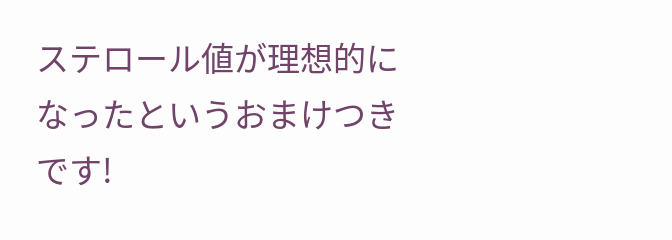ステロール値が理想的になったというおまけつきです!